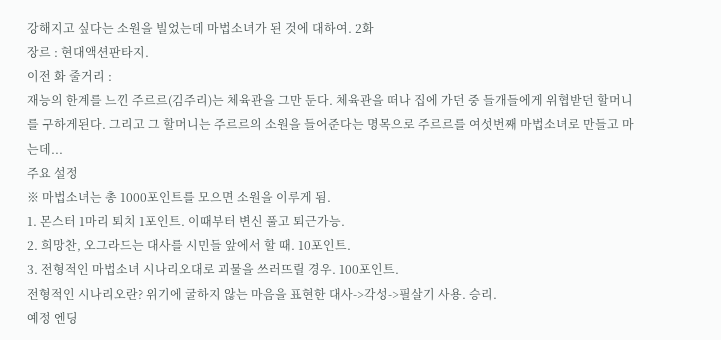강해지고 싶다는 소원을 빌었는데 마법소녀가 된 것에 대하여. 2화
장르 : 현대액션판타지.
이전 화 줄거리 :
재능의 한계를 느낀 주르르(김주리)는 체육관을 그만 둔다. 체육관을 떠나 집에 가던 중 들개들에게 위협받던 할머니를 구하게된다. 그리고 그 할머니는 주르르의 소원을 들어준다는 명목으로 주르르를 여섯번째 마법소녀로 만들고 마는데...
주요 설정
※ 마법소녀는 총 1000포인트를 모으면 소원을 이루게 됨.
1. 몬스터 1마리 퇴치 1포인트. 이때부터 변신 풀고 퇴근가능.
2. 희망찬, 오그라드는 대사를 시민들 앞에서 할 때. 10포인트.
3. 전형적인 마법소녀 시나리오대로 괴물을 쓰러뜨릴 경우. 100포인트.
전형적인 시나리오란? 위기에 굴하지 않는 마음을 표현한 대사->각성->필살기 사용. 승리.
예정 엔딩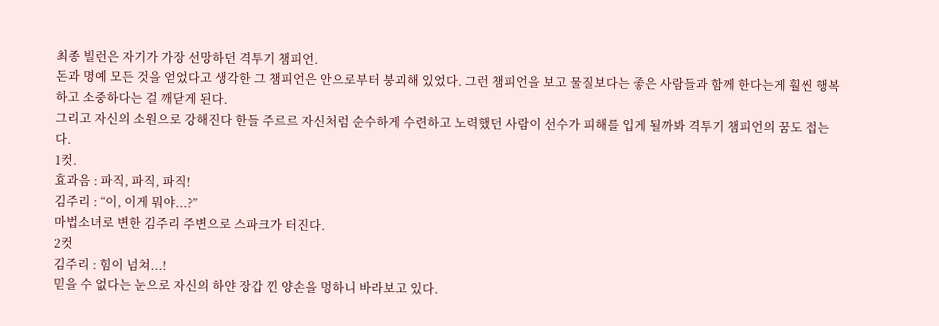최종 빌런은 자기가 가장 선망하던 격투기 챔피언.
돈과 명예 모든 것을 얻었다고 생각한 그 챔피언은 안으로부터 붕괴해 있었다. 그런 챔피언을 보고 물질보다는 좋은 사람들과 함께 한다는게 훨씬 행복하고 소중하다는 걸 깨닫게 된다.
그리고 자신의 소원으로 강해진다 한들 주르르 자신처럼 순수하게 수련하고 노력했던 사람이 선수가 피해를 입게 될까봐 격투기 챔피언의 꿈도 접는다.
1컷.
효과음 : 파직, 파직, 파직!
김주리 : “이, 이게 뭐야...?”
마법소녀로 변한 김주리 주변으로 스파크가 터진다.
2컷
김주리 : 힘이 넘쳐...!
믿을 수 없다는 눈으로 자신의 하얀 장갑 낀 양손을 멍하니 바라보고 있다.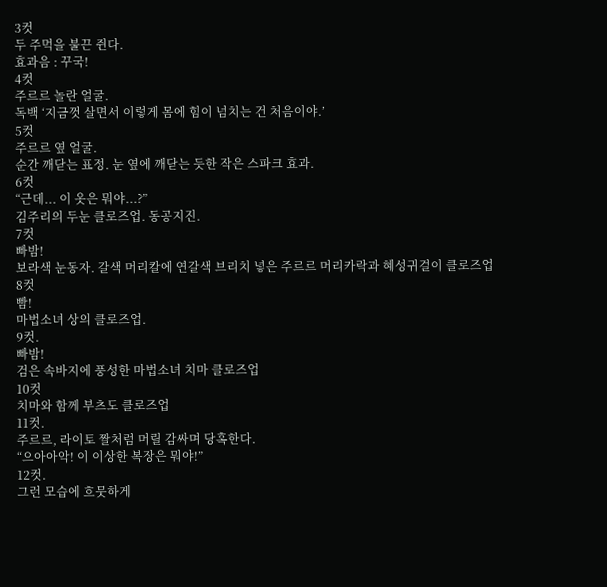3컷
두 주먹을 불끈 쥔다.
효과음 : 꾸국!
4컷
주르르 놀란 얼굴.
독백 ‘지금껏 살면서 이렇게 몸에 힘이 넘치는 건 처음이야.’
5컷
주르르 옆 얼굴.
순간 깨닫는 표정. 눈 옆에 깨닫는 듯한 작은 스파크 효과.
6컷
“근데... 이 옷은 뭐야...?”
김주리의 두눈 클로즈업. 동공지진.
7컷
빠밤!
보라색 눈동자. 갈색 머리칼에 연갈색 브리치 넣은 주르르 머리카락과 혜성귀걸이 클로즈업
8컷
빰!
마법소녀 상의 클로즈업.
9컷.
빠밤!
검은 속바지에 풍성한 마법소녀 치마 클로즈업
10컷
치마와 함께 부츠도 클로즈업
11컷.
주르르, 라이토 짤처럼 머릴 감싸며 당혹한다.
“으아아악! 이 이상한 복장은 뭐야!”
12컷.
그런 모습에 흐뭇하게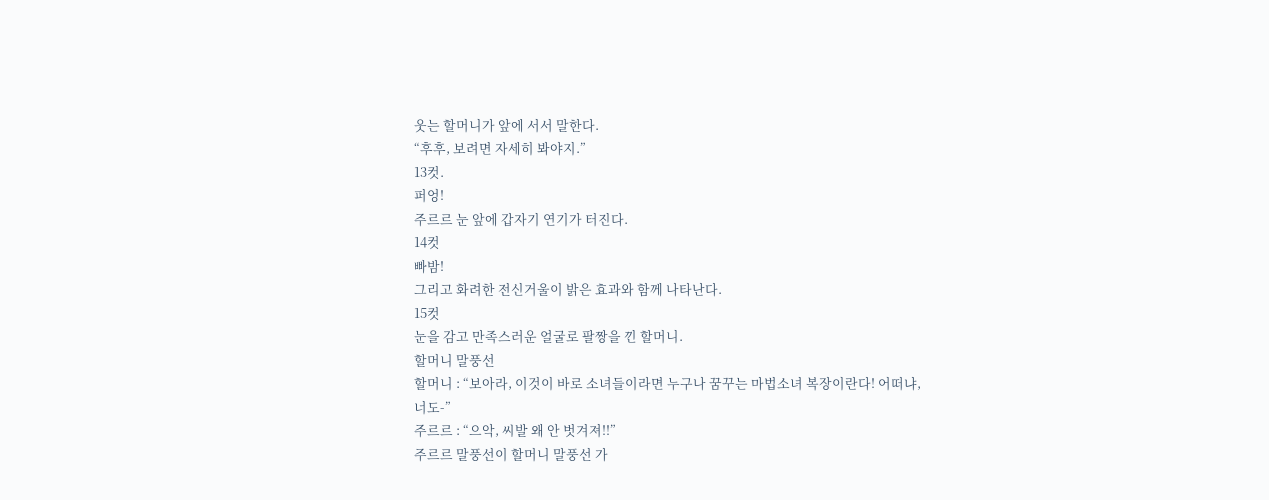웃는 할머니가 앞에 서서 말한다.
“후후, 보려면 자세히 봐야지.”
13컷.
퍼엉!
주르르 눈 앞에 갑자기 연기가 터진다.
14컷
빠밤!
그리고 화려한 전신거울이 밝은 효과와 함께 나타난다.
15컷
눈을 감고 만족스러운 얼굴로 팔짱을 낀 할머니.
할머니 말풍선
할머니 : “보아라, 이것이 바로 소녀들이라면 누구나 꿈꾸는 마법소녀 복장이란다! 어떠냐, 너도-”
주르르 : “으악, 씨발 왜 안 벗겨져!!”
주르르 말풍선이 할머니 말풍선 가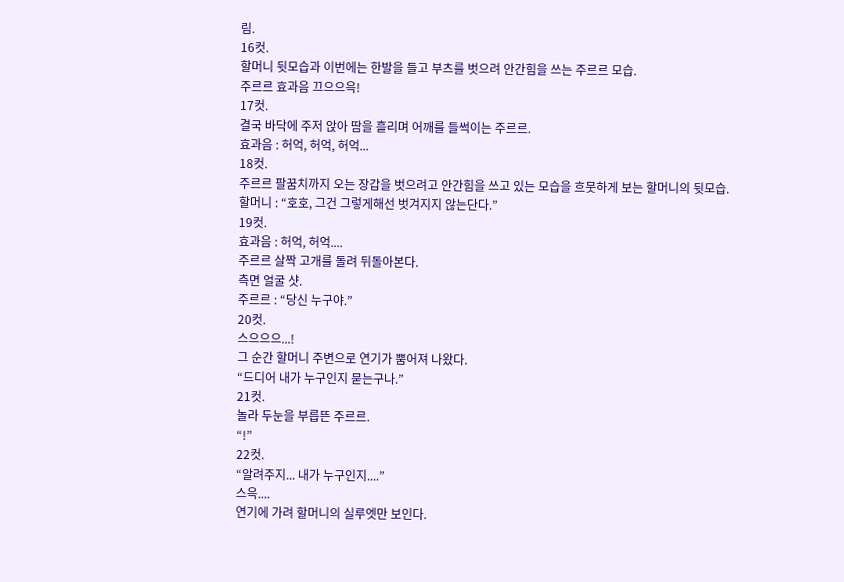림.
16컷.
할머니 뒷모습과 이번에는 한발을 들고 부츠를 벗으려 안간힘을 쓰는 주르르 모습.
주르르 효과음 끄으으윽!
17컷.
결국 바닥에 주저 앉아 땀을 흘리며 어깨를 들썩이는 주르르.
효과음 : 허억, 허억, 허억...
18컷.
주르르 팔꿈치까지 오는 장갑을 벗으려고 안간힘을 쓰고 있는 모습을 흐뭇하게 보는 할머니의 뒷모습.
할머니 : “호호, 그건 그렇게해선 벗겨지지 않는단다.”
19컷.
효과음 : 허억, 허억....
주르르 살짝 고개를 돌려 뒤돌아본다.
측면 얼굴 샷.
주르르 : “당신 누구야.”
20컷.
스으으으...!
그 순간 할머니 주변으로 연기가 뿜어져 나왔다.
“드디어 내가 누구인지 묻는구나.”
21컷.
놀라 두눈을 부릅뜬 주르르.
“!”
22컷.
“알려주지... 내가 누구인지....”
스윽....
연기에 가려 할머니의 실루엣만 보인다.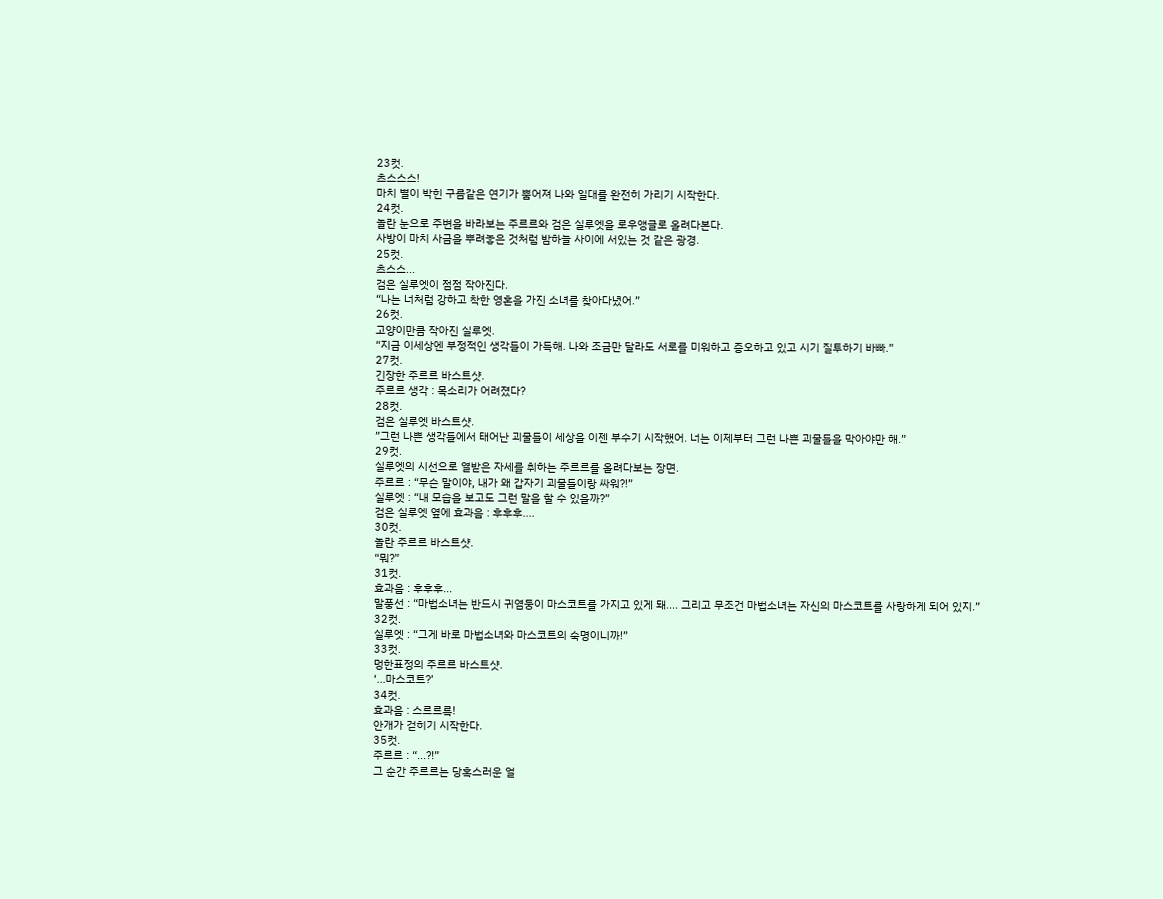23컷.
츠스스스!
마치 별이 박힌 구름같은 연기가 뿜어져 나와 일대를 완전히 가리기 시작한다.
24컷.
놀란 눈으로 주변을 바라보는 주르르와 검은 실루엣을 로우앵글로 올려다본다.
사방이 마치 사금을 뿌려놓은 것처럼 밤하늘 사이에 서있는 것 같은 광경.
25컷.
츠스스...
검은 실루엣이 점점 작아진다.
“나는 너처럼 강하고 착한 영혼을 가진 소녀를 찾아다녔어.”
26컷.
고양이만큼 작아진 실루엣.
“지금 이세상엔 부정적인 생각들이 가득해. 나와 조금만 달라도 서로를 미워하고 증오하고 있고 시기 질투하기 바빠.”
27컷.
긴장한 주르르 바스트샷.
주르르 생각 : 목소리가 어려졌다?
28컷.
검은 실루엣 바스트샷.
”그런 나쁜 생각들에서 태어난 괴물들이 세상을 이젠 부수기 시작했어. 너는 이제부터 그런 나쁜 괴물들을 막아야만 해.”
29컷.
실루엣의 시선으로 열받은 자세를 취하는 주르르를 올려다보는 장면.
주르르 : “무슨 말이야, 내가 왜 갑자기 괴물들이랑 싸워?!”
실루엣 : “내 모습을 보고도 그런 말을 할 수 있을까?”
검은 실루엣 옆에 효과음 : 후후후....
30컷.
놀란 주르르 바스트샷.
“뭐?”
31컷.
효과음 : 후후후...
말풍선 : “마법소녀는 반드시 귀염둥이 마스코트를 가지고 있게 돼.... 그리고 무조건 마법소녀는 자신의 마스코트를 사랑하게 되어 있지.”
32컷.
실루엣 : “그게 바로 마법소녀와 마스코트의 숙명이니까!”
33컷.
멍한표정의 주르르 바스트샷.
‘...마스코트?’
34컷.
효과음 : 스르르륵!
안개가 걷히기 시작한다.
35컷.
주르르 : “...?!”
그 순간 주르르는 당혹스러운 얼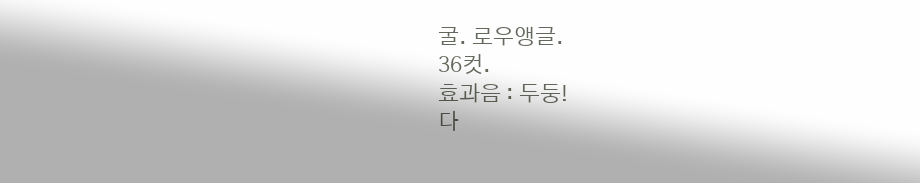굴. 로우앵글.
36컷.
효과음 : 두둥!
다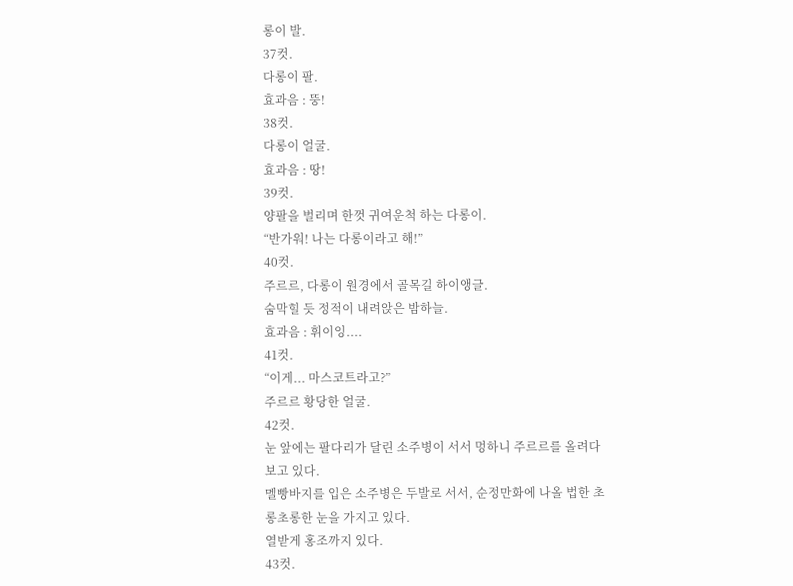롱이 발.
37컷.
다롱이 팔.
효과음 : 뚱!
38컷.
다롱이 얼굴.
효과음 : 땅!
39컷.
양팔을 벌리며 한껏 귀여운척 하는 다롱이.
“반가워! 나는 다롱이라고 해!”
40컷.
주르르, 다롱이 원경에서 골목길 하이앵글.
숨막힐 듯 정적이 내려앉은 밤하늘.
효과음 : 휘이잉....
41컷.
“이게... 마스코트라고?”
주르르 황당한 얼굴.
42컷.
눈 앞에는 팔다리가 달린 소주병이 서서 멍하니 주르르를 올려다보고 있다.
멜빵바지를 입은 소주병은 두발로 서서, 순정만화에 나올 법한 초롱초롱한 눈을 가지고 있다.
열받게 홍조까지 있다.
43컷.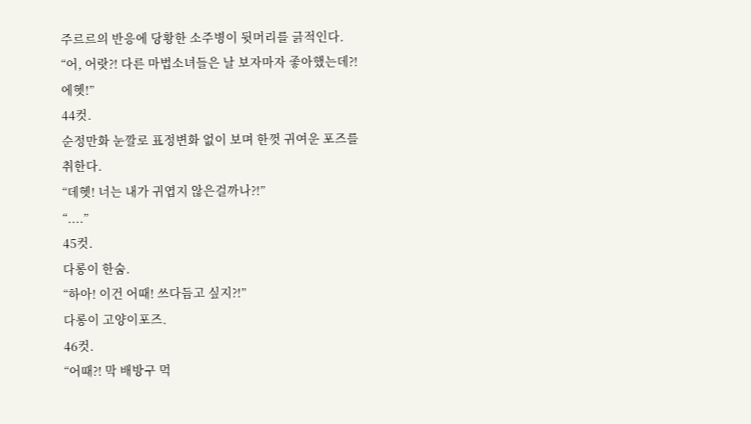주르르의 반응에 당황한 소주병이 뒷머리를 긁적인다.
“어, 어랏?! 다른 마법소녀들은 날 보자마자 좋아했는데?! 에헷!”
44컷.
순정만화 눈깔로 표정변화 없이 보며 한껏 귀여운 포즈를 취한다.
“데헷! 너는 내가 귀엽지 않은걸까나?!”
“....”
45컷.
다롱이 한숨.
“하아! 이건 어때! 쓰다듬고 싶지?!”
다롱이 고양이포즈.
46컷.
“어때?! 막 배방구 먹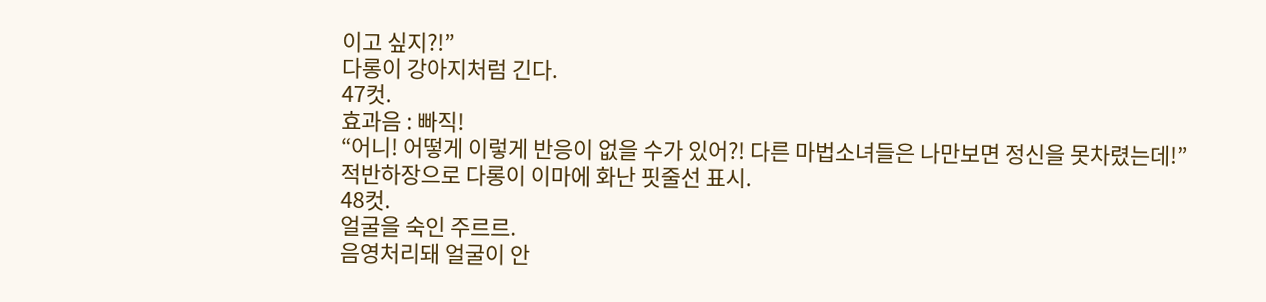이고 싶지?!”
다롱이 강아지처럼 긴다.
47컷.
효과음 : 빠직!
“어니! 어떻게 이렇게 반응이 없을 수가 있어?! 다른 마법소녀들은 나만보면 정신을 못차렸는데!”
적반하장으로 다롱이 이마에 화난 핏줄선 표시.
48컷.
얼굴을 숙인 주르르.
음영처리돼 얼굴이 안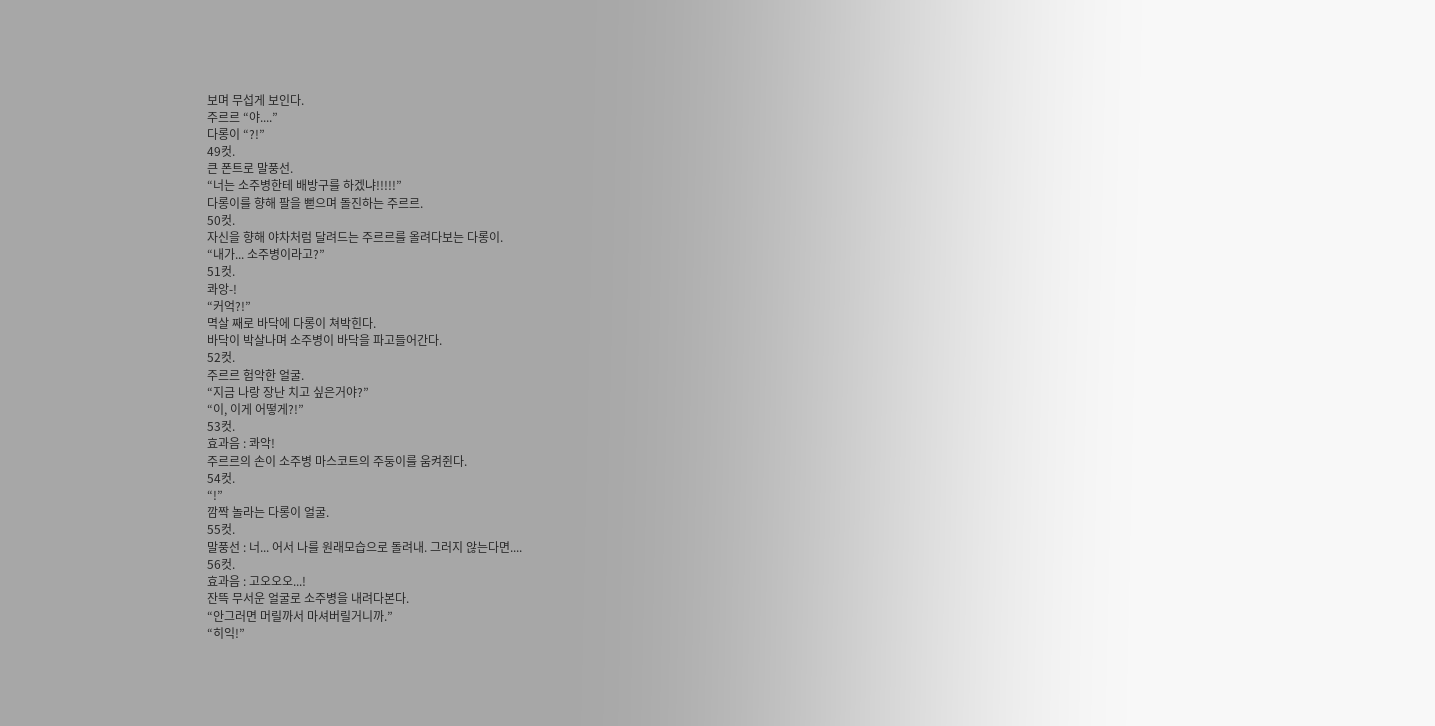보며 무섭게 보인다.
주르르 “야....”
다롱이 “?!”
49컷.
큰 폰트로 말풍선.
“너는 소주병한테 배방구를 하겠냐!!!!!”
다롱이를 향해 팔을 뻗으며 돌진하는 주르르.
50컷.
자신을 향해 야차처럼 달려드는 주르르를 올려다보는 다롱이.
“내가... 소주병이라고?”
51컷.
콰앙-!
“커억?!”
멱살 째로 바닥에 다롱이 쳐박힌다.
바닥이 박살나며 소주병이 바닥을 파고들어간다.
52컷.
주르르 험악한 얼굴.
“지금 나랑 장난 치고 싶은거야?”
“이, 이게 어떻게?!”
53컷.
효과음 : 콰악!
주르르의 손이 소주병 마스코트의 주둥이를 움켜쥔다.
54컷.
“!”
깜짝 놀라는 다롱이 얼굴.
55컷.
말풍선 : 너... 어서 나를 원래모습으로 돌려내. 그러지 않는다면....
56컷.
효과음 : 고오오오...!
잔뜩 무서운 얼굴로 소주병을 내려다본다.
“안그러면 머릴까서 마셔버릴거니까.”
“히익!”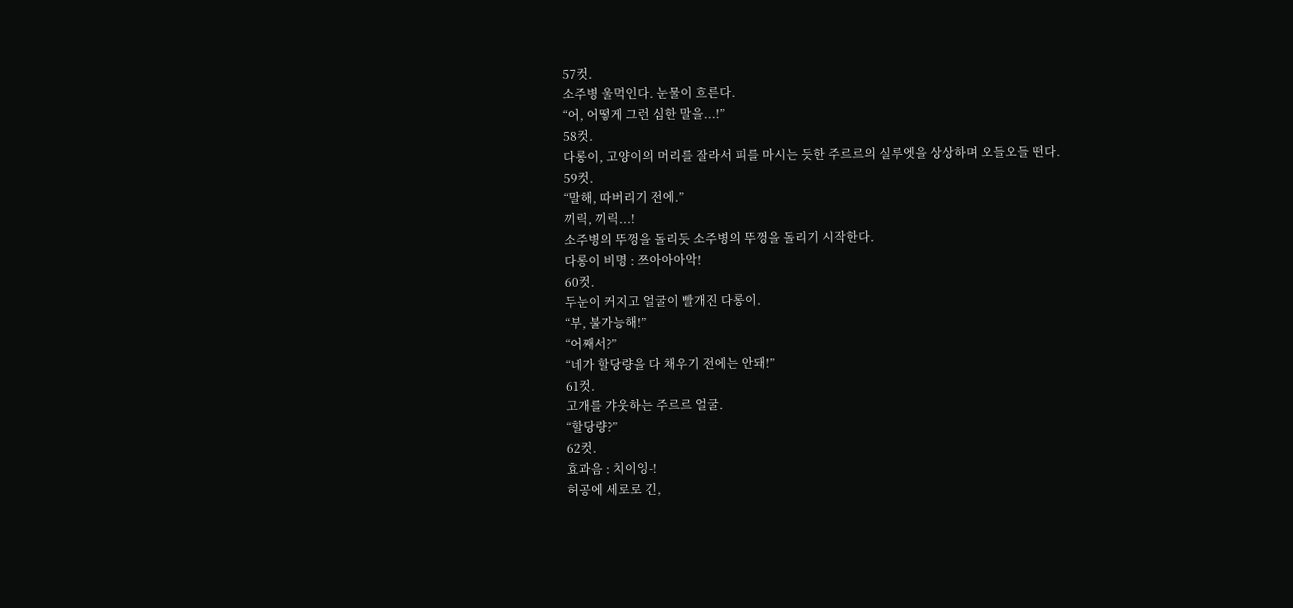57컷.
소주병 울먹인다. 눈물이 흐른다.
“어, 어떻게 그런 심한 말을...!”
58컷.
다롱이, 고양이의 머리를 잘라서 피를 마시는 듯한 주르르의 실루엣을 상상하며 오들오들 떤다.
59컷.
“말해, 따버리기 전에.”
끼릭, 끼릭...!
소주병의 뚜껑을 돌리듯 소주병의 뚜껑을 돌리기 시작한다.
다롱이 비명 : 쯔아아아악!
60컷.
두눈이 커지고 얼굴이 빨개진 다롱이.
“부, 불가능해!”
“어째서?”
“네가 할당량을 다 채우기 전에는 안돼!”
61컷.
고개를 갸웃하는 주르르 얼굴.
“할당량?”
62컷.
효과음 : 치이잉-!
허공에 세로로 긴,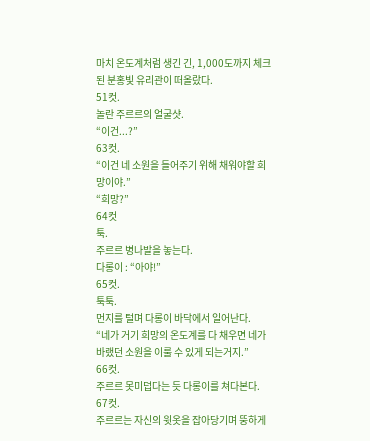마치 온도계처럼 생긴 긴, 1,000도까지 체크된 분홍빛 유리관이 떠올랐다.
51컷.
놀란 주르르의 얼굴샷.
“이건...?”
63컷.
“이건 네 소원을 들어주기 위해 채워야할 희망이야.”
“희망?”
64컷
툭.
주르르 병나발을 놓는다.
다롱이 : “아야!”
65컷.
툭툭.
먼지를 털며 다롱이 바닥에서 일어난다.
“네가 거기 희망의 온도계를 다 채우면 네가 바랬던 소원을 이룰 수 있게 되는거지.”
66컷.
주르르 못미덥다는 듯 다롱이를 쳐다본다.
67컷.
주르르는 자신의 윗옷을 잡아당기며 뚱하게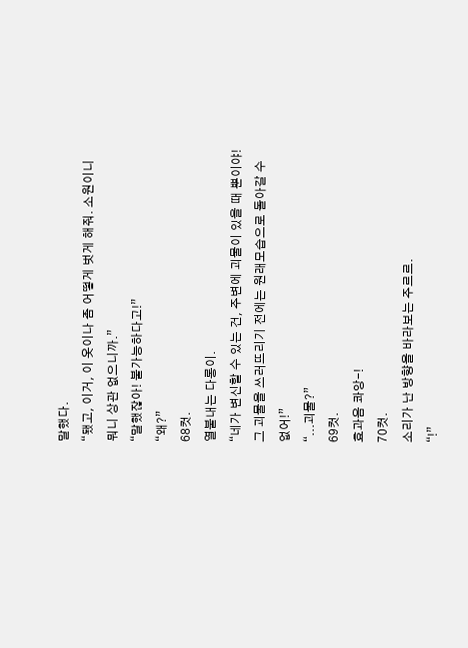말했다.
“됐고, 이거, 이 옷이나 좀 어떻게 벗게 해줘. 소원이니 뭐니 상관 없으니까.”
“말했잖아! 불가능하다고!”
“왜?”
68컷.
열불내는 다롱이.
“네가 변신할 수 있는 건, 주변에 괴물이 있을 때 뿐이야! 그 괴물을 쓰러뜨리기 전에는 원래모습으로 돌아갈 수 없어!”
“...괴물?”
69컷.
효과음 콰앙-!
70컷.
소리가 난 방향을 바라보는 주르르.
“!”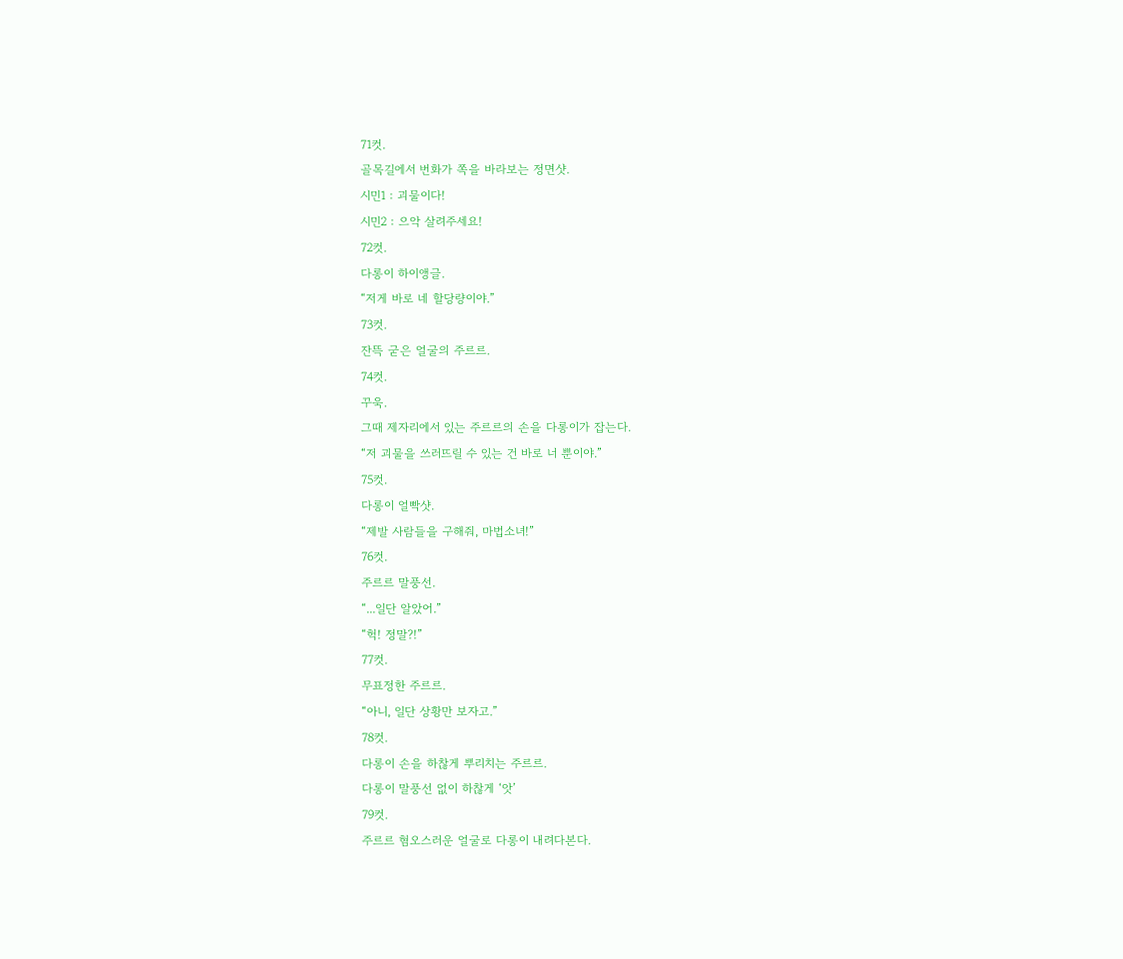71컷.
골목길에서 번화가 쪽을 바라보는 정면샷.
시민1 : 괴물이다!
시민2 : 으악 살려주세요!
72컷.
다롱이 하이앵글.
“저게 바로 네 할당량이야.”
73컷.
잔뜩 굳은 얼굴의 주르르.
74컷.
꾸욱.
그때 제자리에서 있는 주르르의 손을 다롱이가 잡는다.
“저 괴물을 쓰러뜨릴 수 있는 건 바로 너 뿐이야.”
75컷.
다롱이 얼빡샷.
“제발 사람들을 구해줘, 마법소녀!”
76컷.
주르르 말풍선.
“...일단 알았어.”
“헉! 정말?!”
77컷.
무표정한 주르르.
“아니, 일단 상황만 보자고.”
78컷.
다롱이 손을 하찮게 뿌리치는 주르르.
다롱이 말풍선 없이 하찮게 ‘앗’
79컷.
주르르 혐오스러운 얼굴로 다롱이 내려다본다.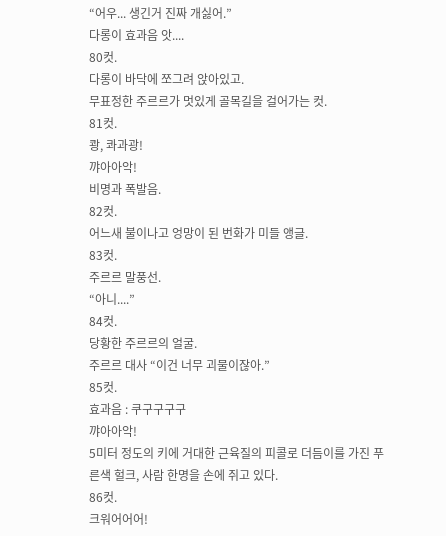“어우... 생긴거 진짜 개싫어.”
다롱이 효과음 앗....
80컷.
다롱이 바닥에 쪼그려 앉아있고.
무표정한 주르르가 멋있게 골목길을 걸어가는 컷.
81컷.
쾅, 콰과광!
꺄아아악!
비명과 폭발음.
82컷.
어느새 불이나고 엉망이 된 번화가 미들 앵글.
83컷.
주르르 말풍선.
“아니....”
84컷.
당황한 주르르의 얼굴.
주르르 대사 “이건 너무 괴물이잖아.”
85컷.
효과음 : 쿠구구구구
꺄아아악!
5미터 정도의 키에 거대한 근육질의 피콜로 더듬이를 가진 푸른색 헐크, 사람 한명을 손에 쥐고 있다.
86컷.
크워어어어!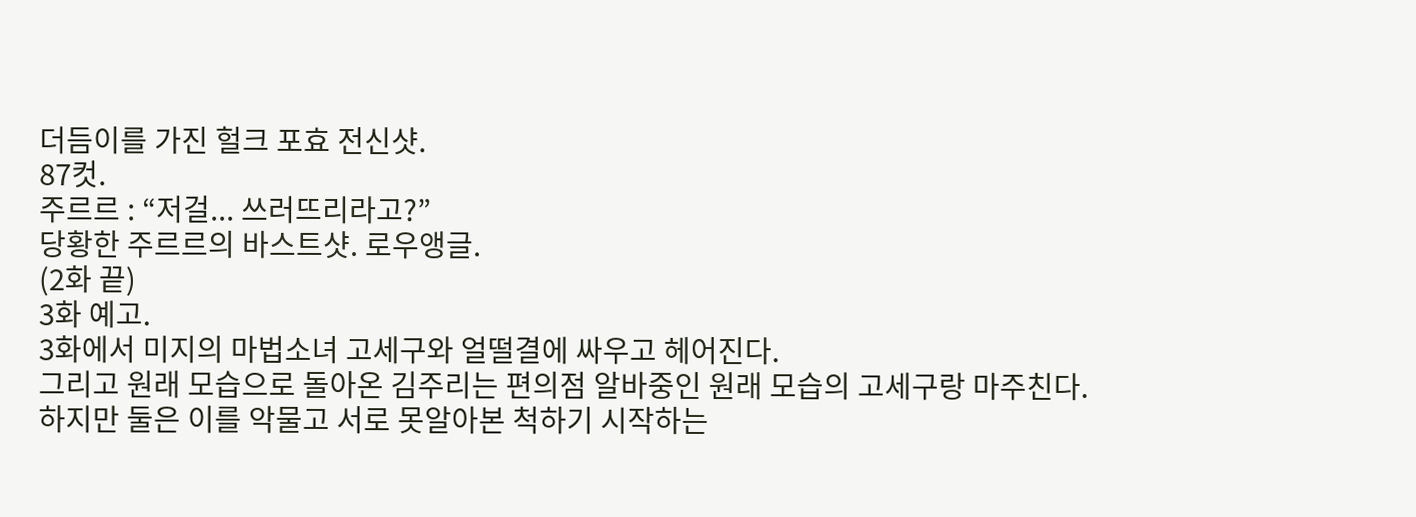더듬이를 가진 헐크 포효 전신샷.
87컷.
주르르 : “저걸... 쓰러뜨리라고?”
당황한 주르르의 바스트샷. 로우앵글.
(2화 끝)
3화 예고.
3화에서 미지의 마법소녀 고세구와 얼떨결에 싸우고 헤어진다.
그리고 원래 모습으로 돌아온 김주리는 편의점 알바중인 원래 모습의 고세구랑 마주친다.
하지만 둘은 이를 악물고 서로 못알아본 척하기 시작하는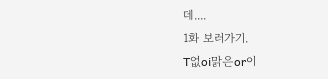데....
1화 보러가기.
T없oi맑은or이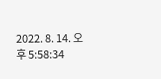2022. 8. 14. 오후 5:58:34